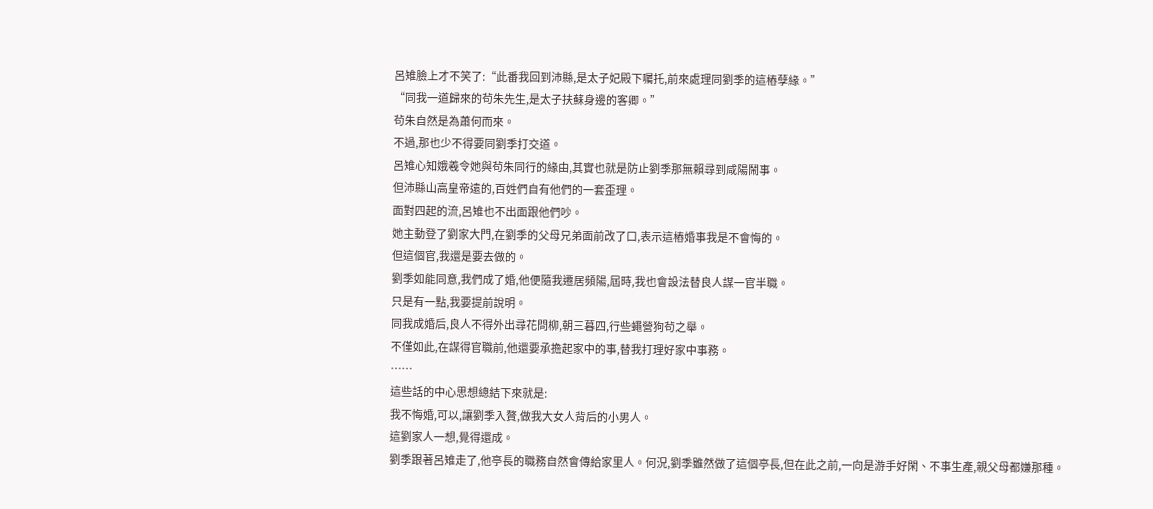呂雉臉上才不笑了:“此番我回到沛縣,是太子妃殿下囑托,前來處理同劉季的這樁孽緣。”
“同我一道歸來的茍朱先生,是太子扶蘇身邊的客卿。”
茍朱自然是為蕭何而來。
不過,那也少不得要同劉季打交道。
呂雉心知娥羲令她與茍朱同行的緣由,其實也就是防止劉季那無賴尋到咸陽鬧事。
但沛縣山高皇帝遠的,百姓們自有他們的一套歪理。
面對四起的流,呂雉也不出面跟他們吵。
她主動登了劉家大門,在劉季的父母兄弟面前改了口,表示這樁婚事我是不會悔的。
但這個官,我還是要去做的。
劉季如能同意,我們成了婚,他便隨我遷居頻陽,屆時,我也會設法替良人謀一官半職。
只是有一點,我要提前說明。
同我成婚后,良人不得外出尋花問柳,朝三暮四,行些蠅營狗茍之舉。
不僅如此,在謀得官職前,他還要承擔起家中的事,替我打理好家中事務。
……
這些話的中心思想總結下來就是:
我不悔婚,可以,讓劉季入贅,做我大女人背后的小男人。
這劉家人一想,覺得還成。
劉季跟著呂雉走了,他亭長的職務自然會傳給家里人。何況,劉季雖然做了這個亭長,但在此之前,一向是游手好閑、不事生產,親父母都嫌那種。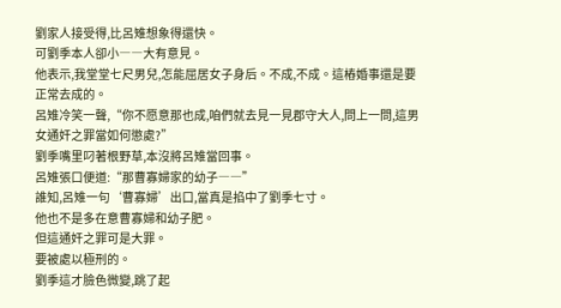劉家人接受得,比呂雉想象得還快。
可劉季本人卻小――大有意見。
他表示,我堂堂七尺男兒,怎能屈居女子身后。不成,不成。這樁婚事還是要正常去成的。
呂雉冷笑一聲,“你不愿意那也成,咱們就去見一見郡守大人,問上一問,這男女通奸之罪當如何懲處?”
劉季嘴里叼著根野草,本沒將呂雉當回事。
呂雉張口便道:“那曹寡婦家的幼子――”
誰知,呂雉一句‘曹寡婦’出口,當真是掐中了劉季七寸。
他也不是多在意曹寡婦和幼子肥。
但這通奸之罪可是大罪。
要被處以極刑的。
劉季這才臉色微變,跳了起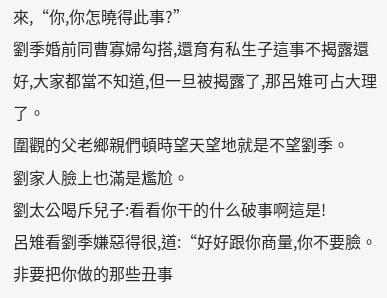來,“你,你怎曉得此事?”
劉季婚前同曹寡婦勾搭,還育有私生子這事不揭露還好,大家都當不知道,但一旦被揭露了,那呂雉可占大理了。
圍觀的父老鄉親們頓時望天望地就是不望劉季。
劉家人臉上也滿是尷尬。
劉太公喝斥兒子:看看你干的什么破事啊這是!
呂雉看劉季嫌惡得很,道:“好好跟你商量,你不要臉。非要把你做的那些丑事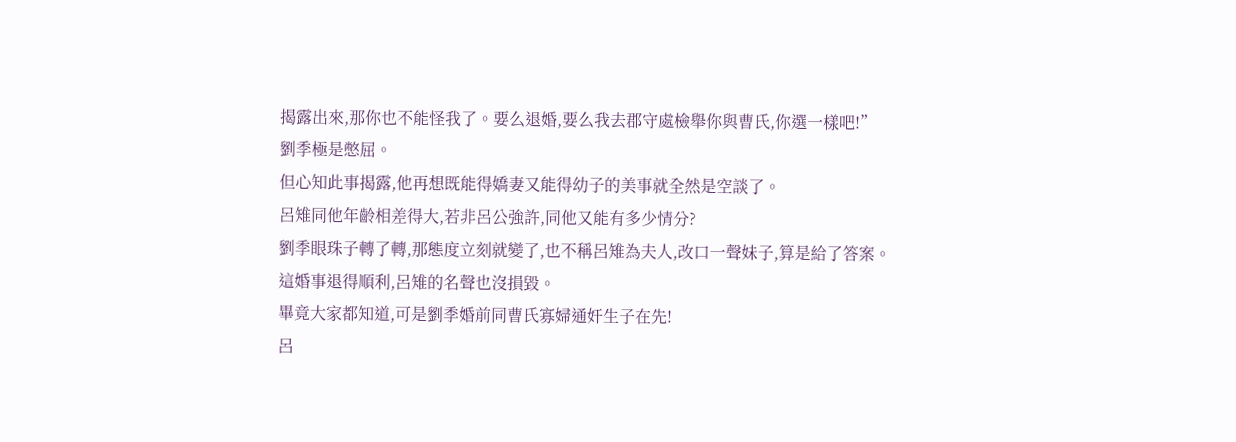揭露出來,那你也不能怪我了。要么退婚,要么我去郡守處檢舉你與曹氏,你選一樣吧!”
劉季極是憋屈。
但心知此事揭露,他再想既能得嬌妻又能得幼子的美事就全然是空談了。
呂雉同他年齡相差得大,若非呂公強許,同他又能有多少情分?
劉季眼珠子轉了轉,那態度立刻就變了,也不稱呂雉為夫人,改口一聲妹子,算是給了答案。
這婚事退得順利,呂雉的名聲也沒損毀。
畢竟大家都知道,可是劉季婚前同曹氏寡婦通奸生子在先!
呂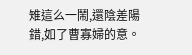雉這么一鬧,還陰差陽錯,如了曹寡婦的意。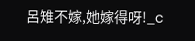呂雉不嫁,她嫁得呀!_c